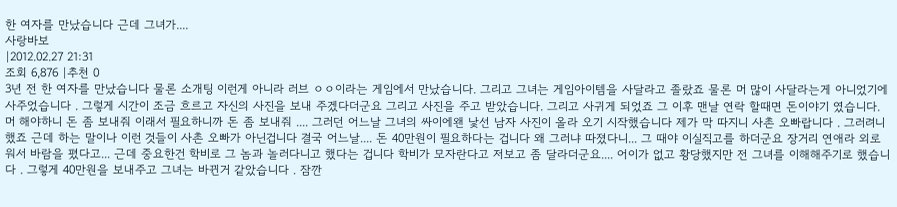한 여자를 만났습니다 근데 그녀가....
사랑바보
|2012.02.27 21:31
조회 6,876 |추천 0
3년 전 한 여자를 만났습니다 물론 소개팅 이런게 아니라 러브 ㅇㅇ이라는 게임에서 만났습니다. 그리고 그녀는 게임아이템을 사달라고 졸랐죠 물론 머 많이 사달라는게 아니었기에 사주었습니다 . 그렇게 시간이 조금 흐르고 자신의 사진을 보내 주겠다더군요 그리고 사진을 주고 받았습니다. 그리고 사귀게 되었죠 그 이후 맨날 연락 할때면 돈이야기 였습니다. 머 해야하니 돈 좀 보내줘 이래서 필요하니까 돈 좀 보내줘 .... 그러던 어느날 그녀의 싸이에왠 낯선 남자 사진이 올라 오기 시작했습니다 제가 막 따지니 사촌 오빠랍니다 . 그러려니 했죠 근데 하는 말이나 이런 것들이 사촌 오빠가 아닌겁니다 결국 어느날.... 돈 40만원이 필요하다는 겁니다 왜 그러냐 따졌다니... 그 때야 이실직고를 하더군요 장거리 연애라 외로워서 바람을 폈다고... 근데 중요한건 학비로 그 놈과 놀러다니고 했다는 겁니다 학비가 모자란다고 저보고 좀 달라더군요.... 어이가 없고 황당했지만 전 그녀를 이해해주기로 했습니다 . 그렇게 40만원을 보내주고 그녀는 바뀐거 같았습니다 . 잠깐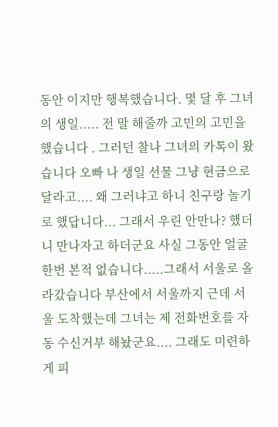동안 이지만 행복했습니다. 몇 달 후 그녀의 생일..... 전 말 해줄까 고민의 고민을 했습니다 . 그러던 찰나 그녀의 카톡이 왔습니다 오빠 나 생일 선물 그냥 현금으로 달라고.... 왜 그러냐고 하니 친구랑 놀기로 했답니다... 그래서 우린 안만나? 했더니 만나자고 하더군요 사실 그동안 얼굴한번 본적 없습니다.....그래서 서울로 올라갔습니다 부산에서 서울까지 근데 서울 도착했는데 그녀는 제 전화번호를 자동 수신거부 해놨군요.... 그래도 미련하게 피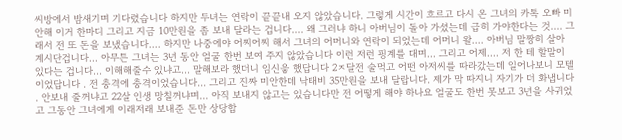씨방에서 밤새기며 기다렸습니다 하지만 두녀는 연락이 끝끝내 오지 않았습니다. 그렇게 시간이 흐르고 다시 온 그녀의 카톡 오빠 미안해 이거 한마디 그리고 지금 10만원을 좀 보내 달라는 겁니다.... 왜 그러냐 하니 아버님이 돌아 가셨는데 급히 가야한다는 것.... 그래서 전 또 돈을 보냈습니다.... 하지만 나중에야 어찌어찌 해서 그녀의 어머니와 연락이 되었는데 어머니 왈.... 아버님 말짱히 살아 계시단겁니다... 아무튼 그녀는 3년 동안 얼굴 한번 보여 주지 않았습니다 이런 저런 핑계를 대며... 그리고 어제.... 저 한 테 할말이 있다는 겁니다... 이해해줄수 있냐고... 말해보라 했더니 임신읗 했답니다 2ㅈ달전 술먹고 어떤 아저씨를 따라갔는데 일어나보니 모텔이었답니다 . 전 충격에 충격이었습니다... 그리고 진짜 미안한데 낙태비 35만원을 보내 달랍니다. 제가 막 따지니 자기가 더 화냅니다 . 안보내 줄꺼냐고 22살 인생 망칠꺼냐며... 아직 보내지 않고는 있습니다만 전 어떻게 해야 하나요 얼굴도 한번 못보고 3년을 사귀었고 그동안 그녀에게 이래저래 보내준 돈만 상당합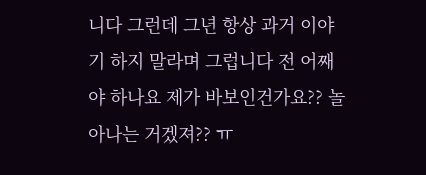니다 그런데 그년 항상 과거 이야기 하지 말라며 그럽니다 전 어째야 하나요 제가 바보인건가요?? 놀아나는 거겠져?? ㅠ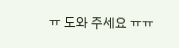ㅠ 도와 주세요 ㅠㅠ